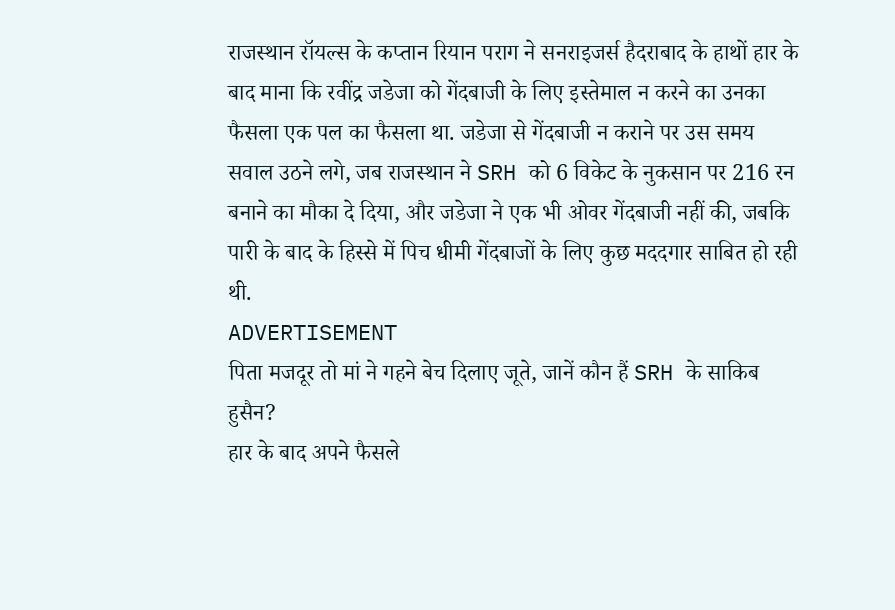राजस्थान रॉयल्स के कप्तान रियान पराग ने सनराइजर्स हैदराबाद के हाथों हार के बाद माना कि रवींद्र जडेजा को गेंदबाजी के लिए इस्तेमाल न करने का उनका फैसला एक पल का फैसला था. जडेजा से गेंदबाजी न कराने पर उस समय सवाल उठने लगे, जब राजस्थान ने SRH को 6 विकेट के नुकसान पर 216 रन बनाने का मौका दे दिया, और जडेजा ने एक भी ओवर गेंदबाजी नहीं की, जबकि पारी के बाद के हिस्से में पिच धीमी गेंदबाजों के लिए कुछ मददगार साबित हो रही थी.
ADVERTISEMENT
पिता मजदूर तो मां ने गहने बेच दिलाए जूते, जानें कौन हैं SRH के साकिब हुसैन?
हार के बाद अपने फैसले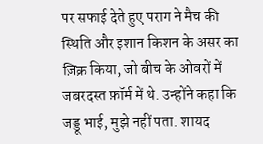पर सफाई देते हुए पराग ने मैच की स्थिति और इशान किशन के असर का ज़िक्र किया, जो बीच के ओवरों में जबरदस्त फ़ॉर्म में थे. उन्होंने कहा कि जड्डू भाई, मुझे नहीं पता. शायद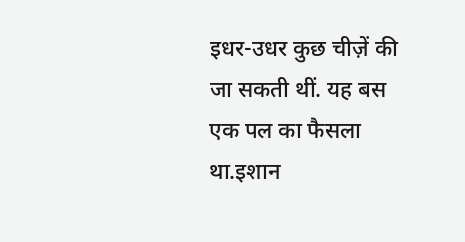इधर-उधर कुछ चीज़ें की जा सकती थीं. यह बस एक पल का फैसला था.इशान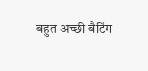बहुत अच्छी बैटिंग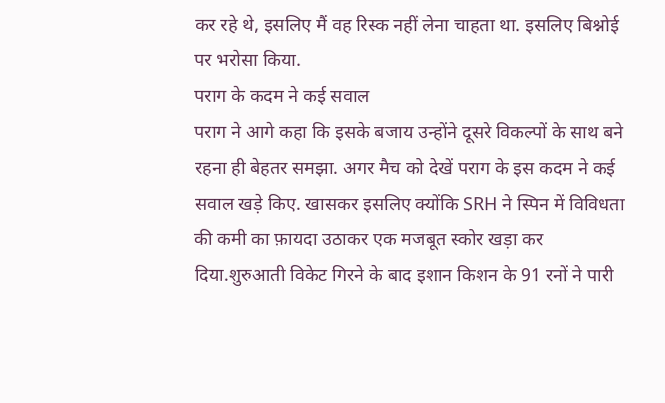कर रहे थे, इसलिए मैं वह रिस्क नहीं लेना चाहता था. इसलिए बिश्नोई पर भरोसा किया.
पराग के कदम ने कई सवाल
पराग ने आगे कहा कि इसके बजाय उन्होंने दूसरे विकल्पों के साथ बने रहना ही बेहतर समझा. अगर मैच को देखें पराग के इस कदम ने कई सवाल खड़े किए. खासकर इसलिए क्योंकि SRH ने स्पिन में विविधता की कमी का फ़ायदा उठाकर एक मजबूत स्कोर खड़ा कर दिया.शुरुआती विकेट गिरने के बाद इशान किशन के 91 रनों ने पारी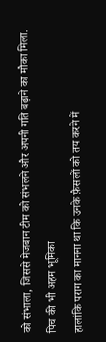को संभाला, जिससे मेजबान टीम को संभलने और अपनी गति बढ़ाने का मौका मिला.
पिच की भी अहम भूमिका
हालांकि पराग का मानना था कि उनके फ़ैसलों को तय करने में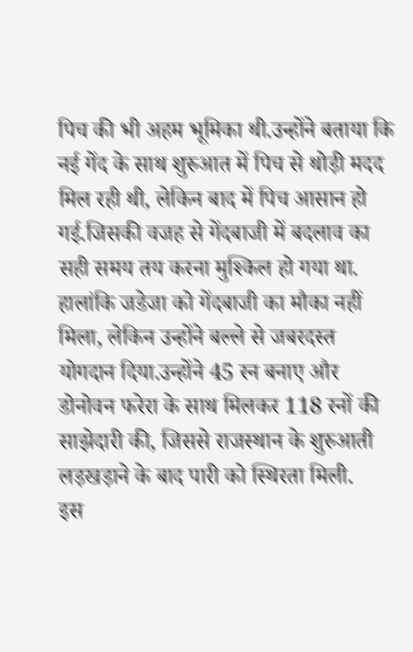पिच की भी अहम भूमिका थी.उन्होंने बताया कि नई गेंद के साथ शुरुआत में पिच से थोड़ी मदद मिल रही थी, लेकिन बाद में पिच आसान हो गई.जिसकी वजह से गेंदबाजी में बदलाव का सही समय तय करना मुश्किल हो गया था. हालांकि जडेजा को गेंदबाजी का मौका नहीं मिला, लेकिन उन्होंने बल्ले से जबरदस्त योगदान दिया.उन्होंने 45 रन बनाए और डोनोवन फरेरा के साथ मिलकर 118 रनों की साझेदारी की, जिससे राजस्थान के शुरुआती लड़खड़ाने के बाद पारी को स्थिरता मिली.
इस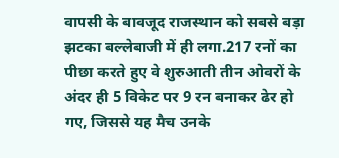वापसी के बावजूद राजस्थान को सबसे बड़ा झटका बल्लेबाजी में ही लगा.217 रनों का पीछा करते हुए वे शुरुआती तीन ओवरों के अंदर ही 5 विकेट पर 9 रन बनाकर ढेर हो गए, जिससे यह मैच उनके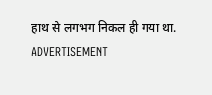हाथ से लगभग निकल ही गया था.
ADVERTISEMENT